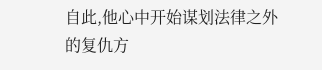自此,他心中开始谋划法律之外的复仇方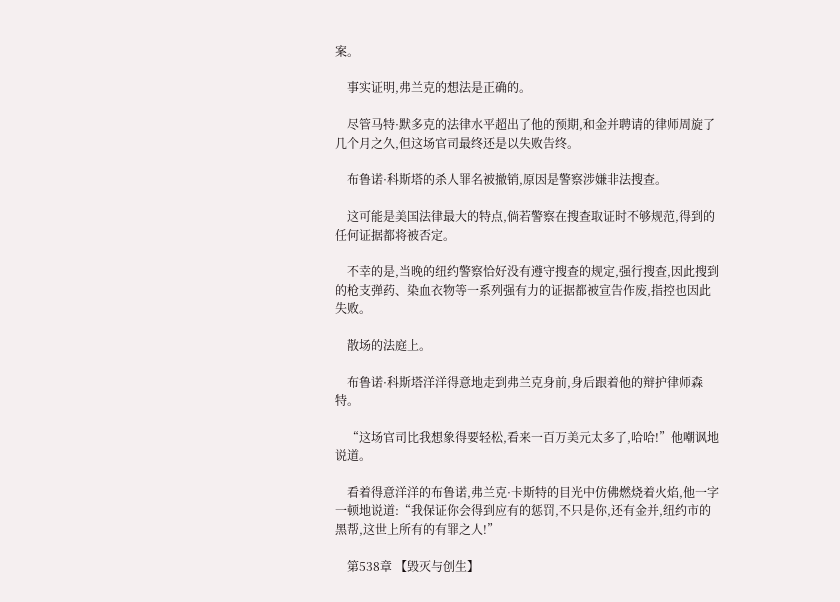案。

    事实证明,弗兰克的想法是正确的。

    尽管马特·默多克的法律水平超出了他的预期,和金并聘请的律师周旋了几个月之久,但这场官司最终还是以失败告终。

    布鲁诺·科斯塔的杀人罪名被撤销,原因是警察涉嫌非法搜查。

    这可能是美国法律最大的特点,倘若警察在搜查取证时不够规范,得到的任何证据都将被否定。

    不幸的是,当晚的纽约警察恰好没有遵守搜查的规定,强行搜查,因此搜到的枪支弹药、染血衣物等一系列强有力的证据都被宣告作废,指控也因此失败。

    散场的法庭上。

    布鲁诺·科斯塔洋洋得意地走到弗兰克身前,身后跟着他的辩护律师森特。

    “这场官司比我想象得要轻松,看来一百万美元太多了,哈哈!”他嘲讽地说道。

    看着得意洋洋的布鲁诺,弗兰克·卡斯特的目光中仿佛燃烧着火焰,他一字一顿地说道:“我保证你会得到应有的惩罚,不只是你,还有金并,纽约市的黑帮,这世上所有的有罪之人!”

    第538章 【毁灭与创生】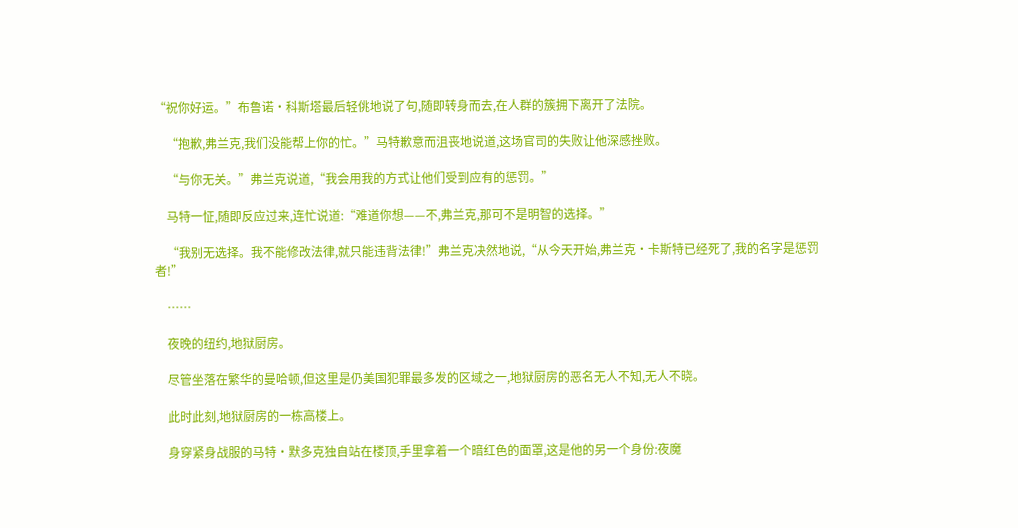“祝你好运。”布鲁诺·科斯塔最后轻佻地说了句,随即转身而去,在人群的簇拥下离开了法院。

    “抱歉,弗兰克,我们没能帮上你的忙。”马特歉意而沮丧地说道,这场官司的失败让他深感挫败。

    “与你无关。”弗兰克说道,“我会用我的方式让他们受到应有的惩罚。”

    马特一怔,随即反应过来,连忙说道:“难道你想——不,弗兰克,那可不是明智的选择。”

    “我别无选择。我不能修改法律,就只能违背法律!”弗兰克决然地说,“从今天开始,弗兰克·卡斯特已经死了,我的名字是惩罚者!”

    ……

    夜晚的纽约,地狱厨房。

    尽管坐落在繁华的曼哈顿,但这里是仍美国犯罪最多发的区域之一,地狱厨房的恶名无人不知,无人不晓。

    此时此刻,地狱厨房的一栋高楼上。

    身穿紧身战服的马特·默多克独自站在楼顶,手里拿着一个暗红色的面罩,这是他的另一个身份:夜魔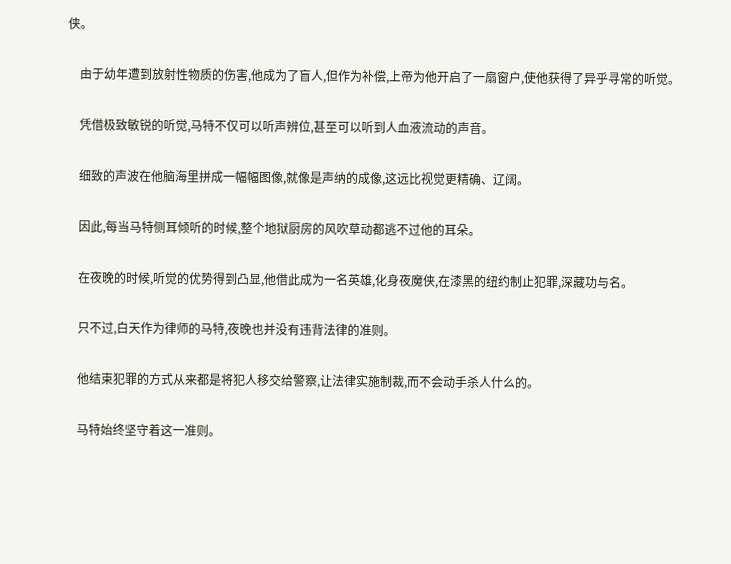侠。

    由于幼年遭到放射性物质的伤害,他成为了盲人,但作为补偿,上帝为他开启了一扇窗户,使他获得了异乎寻常的听觉。

    凭借极致敏锐的听觉,马特不仅可以听声辨位,甚至可以听到人血液流动的声音。

    细致的声波在他脑海里拼成一幅幅图像,就像是声纳的成像,这远比视觉更精确、辽阔。

    因此,每当马特侧耳倾听的时候,整个地狱厨房的风吹草动都逃不过他的耳朵。

    在夜晚的时候,听觉的优势得到凸显,他借此成为一名英雄,化身夜魔侠,在漆黑的纽约制止犯罪,深藏功与名。

    只不过,白天作为律师的马特,夜晚也并没有违背法律的准则。

    他结束犯罪的方式从来都是将犯人移交给警察,让法律实施制裁,而不会动手杀人什么的。

    马特始终坚守着这一准则。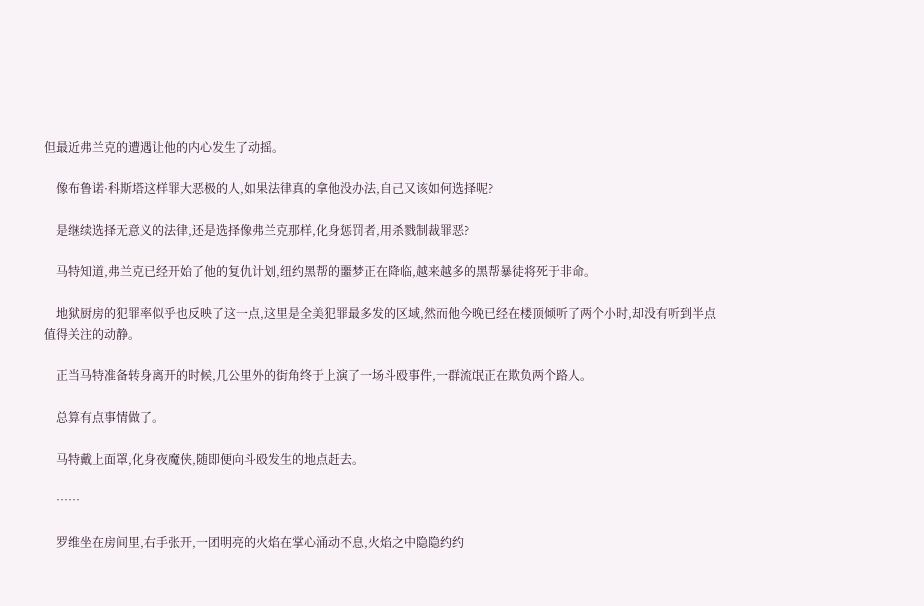但最近弗兰克的遭遇让他的内心发生了动摇。

    像布鲁诺·科斯塔这样罪大恶极的人,如果法律真的拿他没办法,自己又该如何选择呢?

    是继续选择无意义的法律,还是选择像弗兰克那样,化身惩罚者,用杀戮制裁罪恶?

    马特知道,弗兰克已经开始了他的复仇计划,纽约黑帮的噩梦正在降临,越来越多的黑帮暴徒将死于非命。

    地狱厨房的犯罪率似乎也反映了这一点,这里是全美犯罪最多发的区域,然而他今晚已经在楼顶倾听了两个小时,却没有听到半点值得关注的动静。

    正当马特准备转身离开的时候,几公里外的街角终于上演了一场斗殴事件,一群流氓正在欺负两个路人。

    总算有点事情做了。

    马特戴上面罩,化身夜魔侠,随即便向斗殴发生的地点赶去。

    ……

    罗维坐在房间里,右手张开,一团明亮的火焰在掌心涌动不息,火焰之中隐隐约约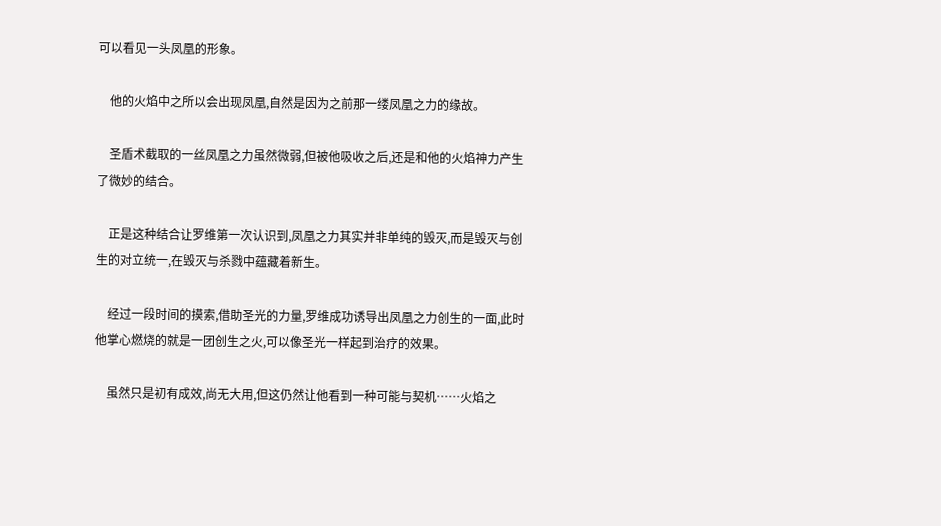可以看见一头凤凰的形象。

    他的火焰中之所以会出现凤凰,自然是因为之前那一缕凤凰之力的缘故。

    圣盾术截取的一丝凤凰之力虽然微弱,但被他吸收之后,还是和他的火焰神力产生了微妙的结合。

    正是这种结合让罗维第一次认识到,凤凰之力其实并非单纯的毁灭,而是毁灭与创生的对立统一,在毁灭与杀戮中蕴藏着新生。

    经过一段时间的摸索,借助圣光的力量,罗维成功诱导出凤凰之力创生的一面,此时他掌心燃烧的就是一团创生之火,可以像圣光一样起到治疗的效果。

    虽然只是初有成效,尚无大用,但这仍然让他看到一种可能与契机……火焰之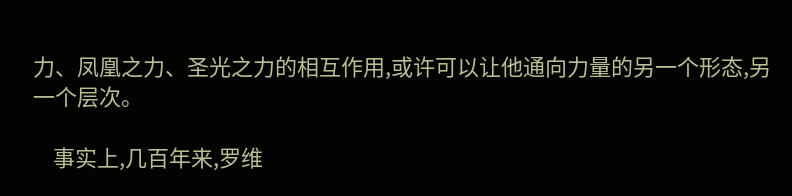力、凤凰之力、圣光之力的相互作用,或许可以让他通向力量的另一个形态,另一个层次。

    事实上,几百年来,罗维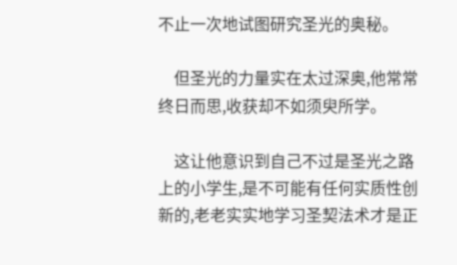不止一次地试图研究圣光的奥秘。

    但圣光的力量实在太过深奥,他常常终日而思,收获却不如须臾所学。

    这让他意识到自己不过是圣光之路上的小学生,是不可能有任何实质性创新的,老老实实地学习圣契法术才是正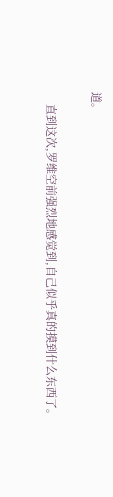道。

    直到这次,罗维空前强烈地感觉到,自己似乎真的摸到什么东西了。